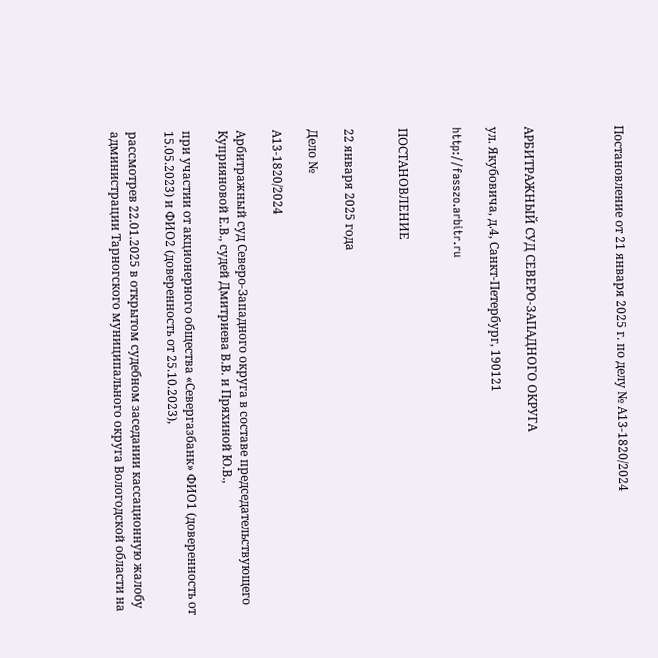Постановление от 21 января 2025 г. по делу № А13-1820/2024




АРБИТРАЖНЫЙ СУД СЕВЕРО-ЗАПАДНОГО ОКРУГА

ул. Якубовича, д.4, Санкт-Петербург, 190121

http://fasszo.arbitr.ru


ПОСТАНОВЛЕНИЕ


22 января 2025 года

Дело №

А13-1820/2024

Арбитражный суд Северо-Западного округа в составе председательствующего Куприяновой Е.В., судей Дмитриева В.В. и Пряхиной Ю.В.,

при участии от акционерного общества «Севергазбанк» ФИО1 (доверенность от 15.05.2023) и ФИО2 (доверенность от 25.10.2023),

рассмотрев 22.01.2025 в открытом судебном заседании кассационную жалобу администрации Тарногского муниципального округа Вологодской области на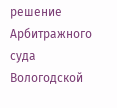решение Арбитражного суда Вологодской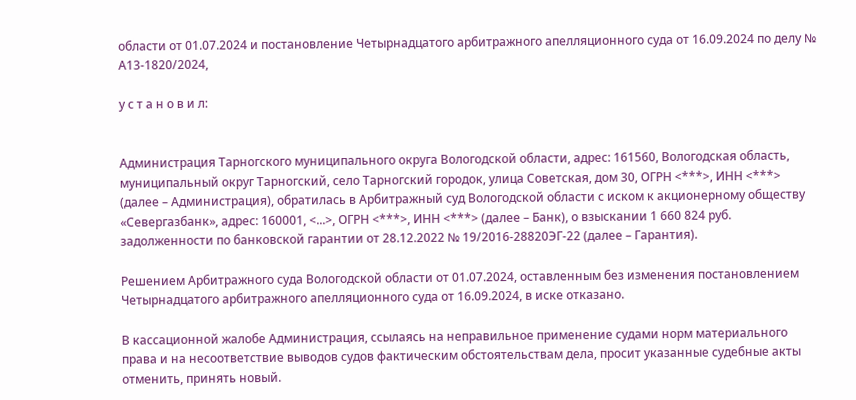области от 01.07.2024 и постановление Четырнадцатого арбитражного апелляционного суда от 16.09.2024 по делу № А13-1820/2024,

у с т а н о в и л:


Администрация Тарногского муниципального округа Вологодской области, адрес: 161560, Вологодская область, муниципальный округ Тарногский, село Тарногский городок, улица Советская, дом 30, ОГРН <***>, ИНН <***> (далее – Администрация), обратилась в Арбитражный суд Вологодской области с иском к акционерному обществу «Севергазбанк», адрес: 160001, <...>, ОГРН <***>, ИНН <***> (далее – Банк), о взыскании 1 660 824 руб. задолженности по банковской гарантии от 28.12.2022 № 19/2016-28820ЭГ-22 (далее – Гарантия).

Решением Арбитражного суда Вологодской области от 01.07.2024, оставленным без изменения постановлением Четырнадцатого арбитражного апелляционного суда от 16.09.2024, в иске отказано.

В кассационной жалобе Администрация, ссылаясь на неправильное применение судами норм материального права и на несоответствие выводов судов фактическим обстоятельствам дела, просит указанные судебные акты отменить, принять новый.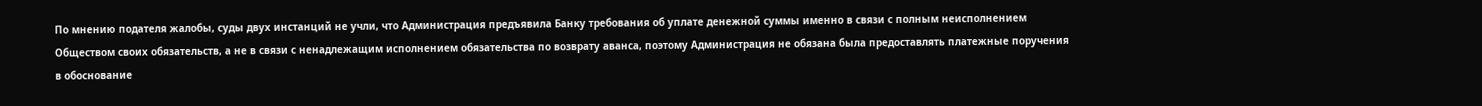По мнению подателя жалобы, суды двух инстанций не учли, что Администрация предъявила Банку требования об уплате денежной суммы именно в связи с полным неисполнением Обществом своих обязательств, а не в связи с ненадлежащим исполнением обязательства по возврату аванса, поэтому Администрация не обязана была предоставлять платежные поручения в обоснование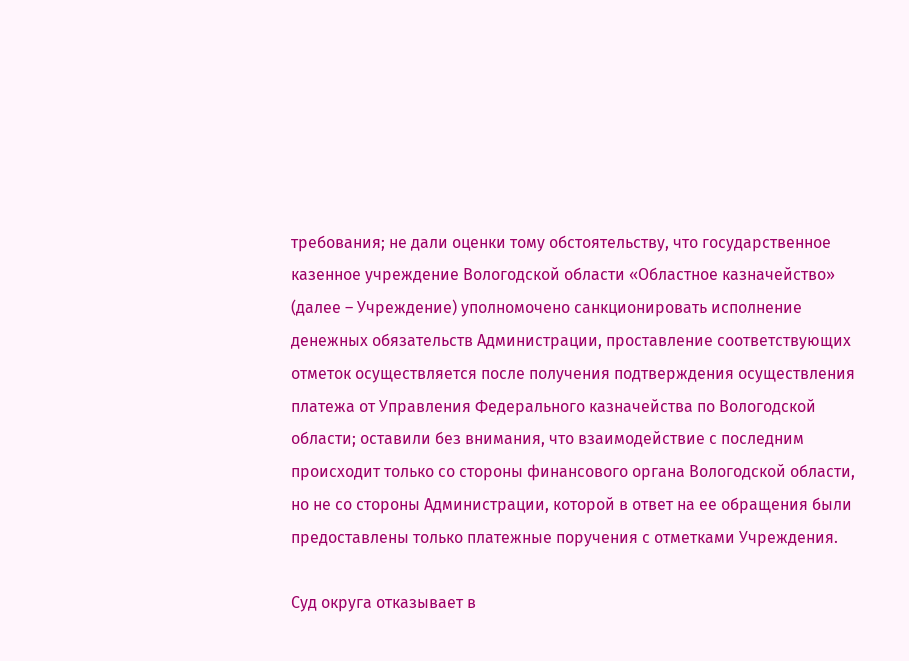требования; не дали оценки тому обстоятельству, что государственное казенное учреждение Вологодской области «Областное казначейство» (далее – Учреждение) уполномочено санкционировать исполнение денежных обязательств Администрации, проставление соответствующих отметок осуществляется после получения подтверждения осуществления платежа от Управления Федерального казначейства по Вологодской области; оставили без внимания, что взаимодействие с последним происходит только со стороны финансового органа Вологодской области, но не со стороны Администрации, которой в ответ на ее обращения были предоставлены только платежные поручения с отметками Учреждения.

Суд округа отказывает в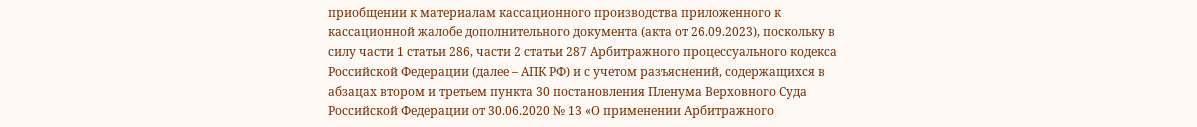приобщении к материалам кассационного производства приложенного к кассационной жалобе дополнительного документа (акта от 26.09.2023), поскольку в силу части 1 статьи 286, части 2 статьи 287 Арбитражного процессуального кодекса Российской Федерации (далее – АПК РФ) и с учетом разъяснений, содержащихся в абзацах втором и третьем пункта 30 постановления Пленума Верховного Суда Российской Федерации от 30.06.2020 № 13 «О применении Арбитражного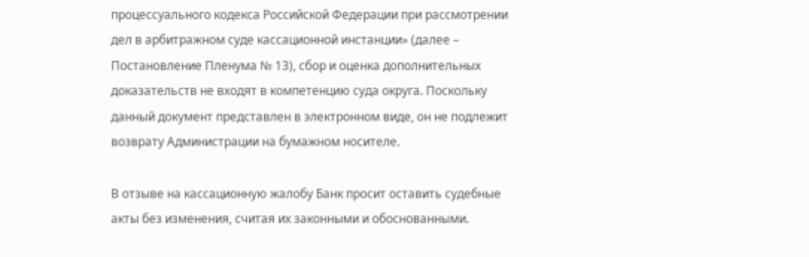процессуального кодекса Российской Федерации при рассмотрении дел в арбитражном суде кассационной инстанции» (далее – Постановление Пленума № 13), сбор и оценка дополнительных доказательств не входят в компетенцию суда округа. Поскольку данный документ представлен в электронном виде, он не подлежит возврату Администрации на бумажном носителе.

В отзыве на кассационную жалобу Банк просит оставить судебные акты без изменения, считая их законными и обоснованными.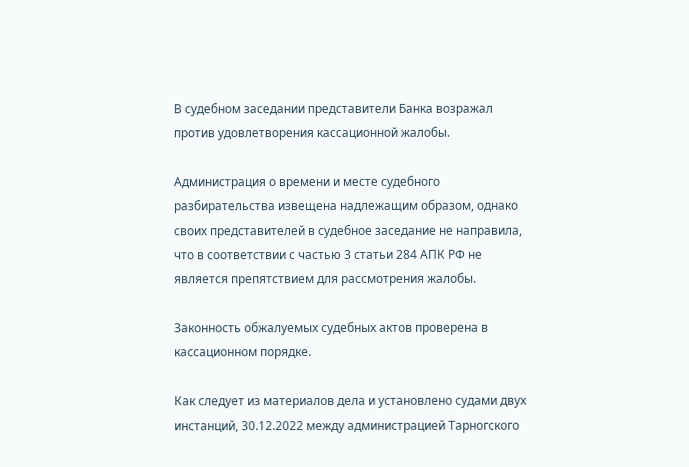В судебном заседании представители Банка возражал против удовлетворения кассационной жалобы.

Администрация о времени и месте судебного разбирательства извещена надлежащим образом, однако своих представителей в судебное заседание не направила, что в соответствии с частью 3 статьи 284 АПК РФ не является препятствием для рассмотрения жалобы.

Законность обжалуемых судебных актов проверена в кассационном порядке.

Как следует из материалов дела и установлено судами двух инстанций, 30.12.2022 между администрацией Тарногского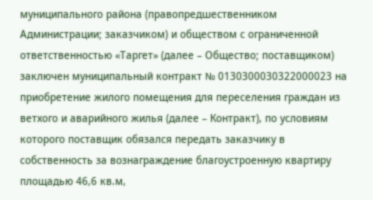муниципального района (правопредшественником Администрации; заказчиком) и обществом с ограниченной ответственностью «Таргет» (далее – Общество; поставщиком) заключен муниципальный контракт № 0130300030322000023 на приобретение жилого помещения для переселения граждан из ветхого и аварийного жилья (далее – Контракт), по условиям которого поставщик обязался передать заказчику в собственность за вознаграждение благоустроенную квартиру площадью 46,6 кв.м,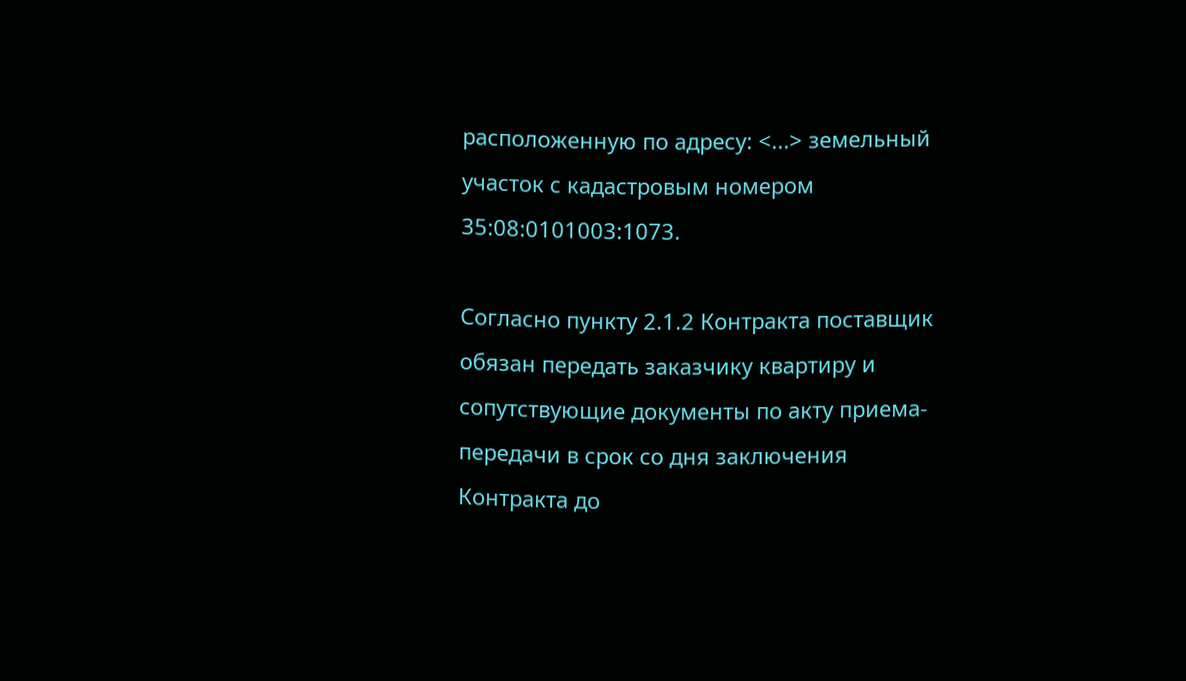расположенную по адресу: <...> земельный участок с кадастровым номером 35:08:0101003:1073.

Согласно пункту 2.1.2 Контракта поставщик обязан передать заказчику квартиру и сопутствующие документы по акту приема-передачи в срок со дня заключения Контракта до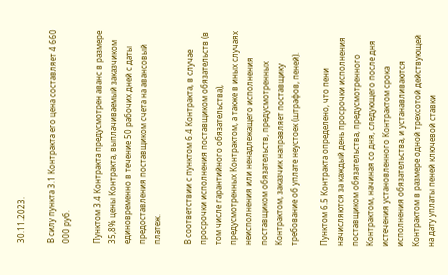30.11.2023.

В силу пункта 3.1 Контракта его цена составляет 4 660 000 руб.

Пунктом 3.4 Контракта предусмотрен аванс в размере 35,8% цены Контракта, выплачиваемый заказчиком единовременно в течение 50 рабочих дней с даты предоставления поставщиком счета на авансовый платеж.

В соответствии с пунктом 6.4 Контракта, в случае просрочки исполнения поставщиком обязательств (в том числе гарантийного обязательства), предусмотренных Контрактом, а также в иных случаях неисполнения или ненадлежащего исполнения поставщиком обязательств, предусмотренных Контрактом, заказчик направляет поставщику требование об уплате неустоек (штрафов, пеней).

Пунктом 6.5 Контракта определено, что пени начисляются за каждый день просрочки исполнения поставщиком обязательства, предусмотренного Контрактом, начиная со дня, следующего после дня истечения установленного Контрактом срока исполнения обязательства, и устанавливаются Контрактом в размере одной трехсотой действующей на дату уплаты пеней ключевой ставки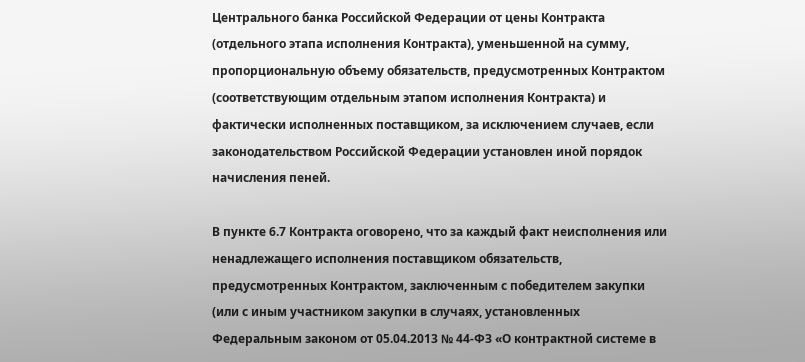Центрального банка Российской Федерации от цены Контракта (отдельного этапа исполнения Контракта), уменьшенной на сумму, пропорциональную объему обязательств, предусмотренных Контрактом (соответствующим отдельным этапом исполнения Контракта) и фактически исполненных поставщиком, за исключением случаев, если законодательством Российской Федерации установлен иной порядок начисления пеней.

В пункте 6.7 Контракта оговорено, что за каждый факт неисполнения или ненадлежащего исполнения поставщиком обязательств, предусмотренных Контрактом, заключенным с победителем закупки (или с иным участником закупки в случаях, установленных Федеральным законом от 05.04.2013 № 44-ФЗ «О контрактной системе в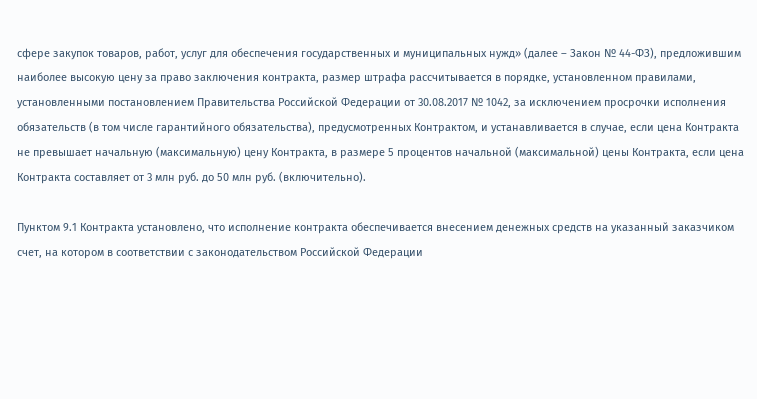сфере закупок товаров, работ, услуг для обеспечения государственных и муниципальных нужд» (далее – Закон № 44-ФЗ), предложившим наиболее высокую цену за право заключения контракта, размер штрафа рассчитывается в порядке, установленном правилами, установленными постановлением Правительства Российской Федерации от 30.08.2017 № 1042, за исключением просрочки исполнения обязательств (в том числе гарантийного обязательства), предусмотренных Контрактом, и устанавливается в случае, если цена Контракта не превышает начальную (максимальную) цену Контракта, в размере 5 процентов начальной (максимальной) цены Контракта, если цена Контракта составляет от 3 млн руб. до 50 млн руб. (включительно).

Пунктом 9.1 Контракта установлено, что исполнение контракта обеспечивается внесением денежных средств на указанный заказчиком счет, на котором в соответствии с законодательством Российской Федерации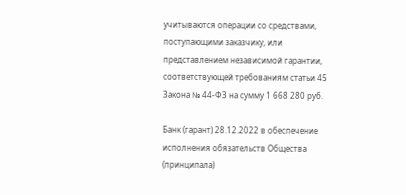учитываются операции со средствами, поступающими заказчику, или представлением независимой гарантии, соответствующей требованиям статьи 45 Закона № 44-ФЗ на сумму 1 668 280 руб.

Банк (гарант) 28.12.2022 в обеспечение исполнения обязательств Общества (принципала)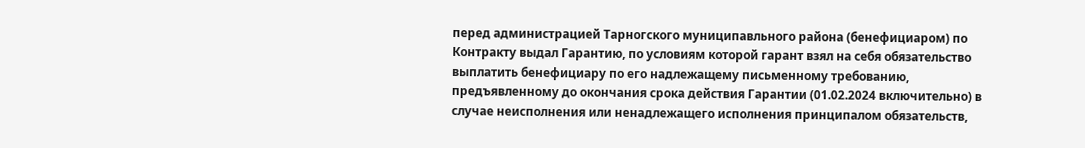перед администрацией Тарногского муниципавльного района (бенефициаром) по Контракту выдал Гарантию, по условиям которой гарант взял на себя обязательство выплатить бенефициару по его надлежащему письменному требованию, предъявленному до окончания срока действия Гарантии (01.02.2024 включительно) в случае неисполнения или ненадлежащего исполнения принципалом обязательств,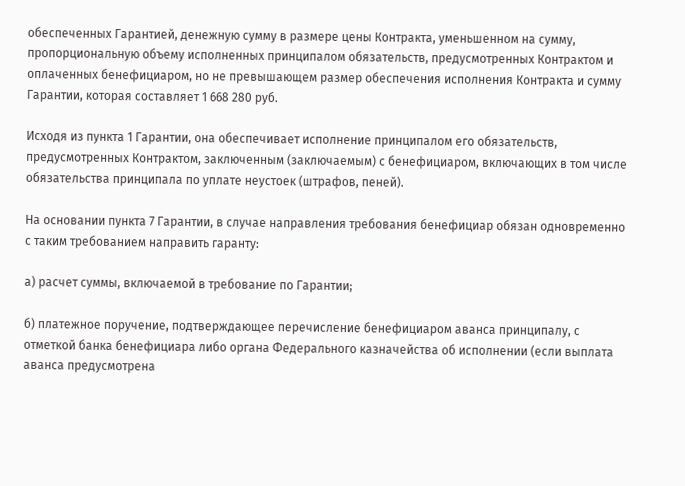обеспеченных Гарантией, денежную сумму в размере цены Контракта, уменьшенном на сумму, пропорциональную объему исполненных принципалом обязательств, предусмотренных Контрактом и оплаченных бенефициаром, но не превышающем размер обеспечения исполнения Контракта и сумму Гарантии, которая составляет 1 668 280 руб.

Исходя из пункта 1 Гарантии, она обеспечивает исполнение принципалом его обязательств, предусмотренных Контрактом, заключенным (заключаемым) с бенефициаром, включающих в том числе обязательства принципала по уплате неустоек (штрафов, пеней).

На основании пункта 7 Гарантии, в случае направления требования бенефициар обязан одновременно с таким требованием направить гаранту:

а) расчет суммы, включаемой в требование по Гарантии;

б) платежное поручение, подтверждающее перечисление бенефициаром аванса принципалу, с отметкой банка бенефициара либо органа Федерального казначейства об исполнении (если выплата аванса предусмотрена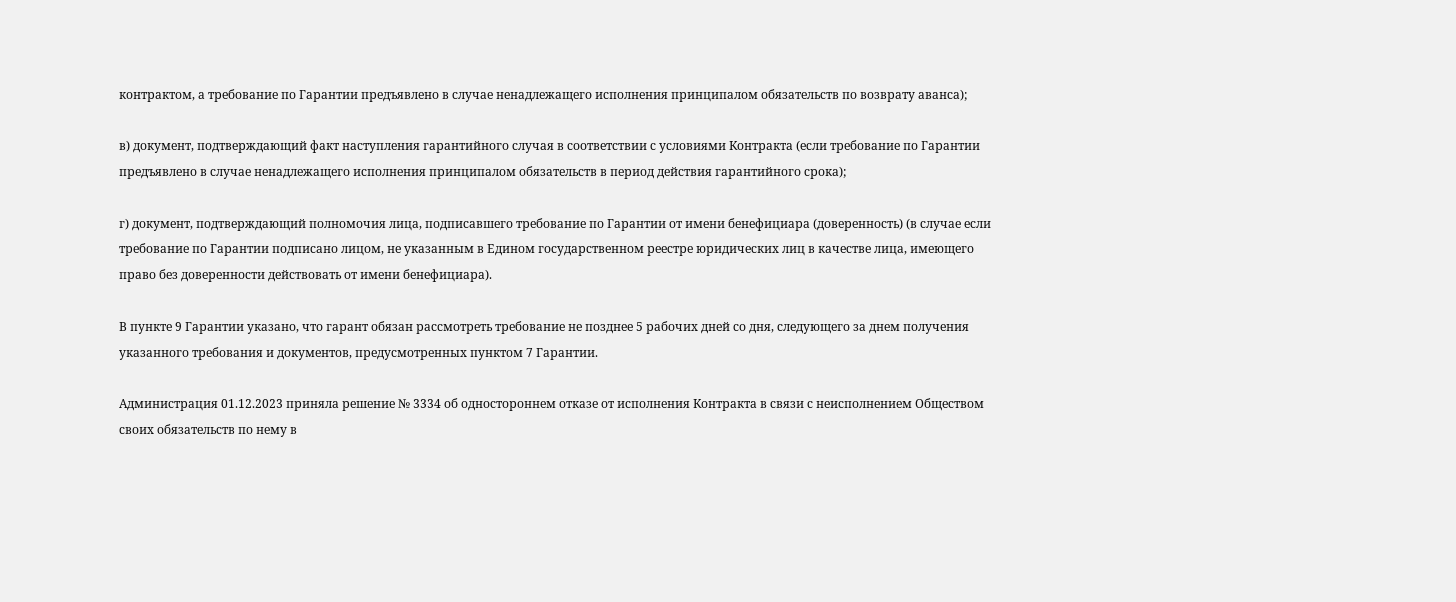контрактом, а требование по Гарантии предъявлено в случае ненадлежащего исполнения принципалом обязательств по возврату аванса);

в) документ, подтверждающий факт наступления гарантийного случая в соответствии с условиями Контракта (если требование по Гарантии предъявлено в случае ненадлежащего исполнения принципалом обязательств в период действия гарантийного срока);

г) документ, подтверждающий полномочия лица, подписавшего требование по Гарантии от имени бенефициара (доверенность) (в случае если требование по Гарантии подписано лицом, не указанным в Едином государственном реестре юридических лиц в качестве лица, имеющего право без доверенности действовать от имени бенефициара).

В пункте 9 Гарантии указано, что гарант обязан рассмотреть требование не позднее 5 рабочих дней со дня, следующего за днем получения указанного требования и документов, предусмотренных пунктом 7 Гарантии.

Администрация 01.12.2023 приняла решение № 3334 об одностороннем отказе от исполнения Контракта в связи с неисполнением Обществом своих обязательств по нему в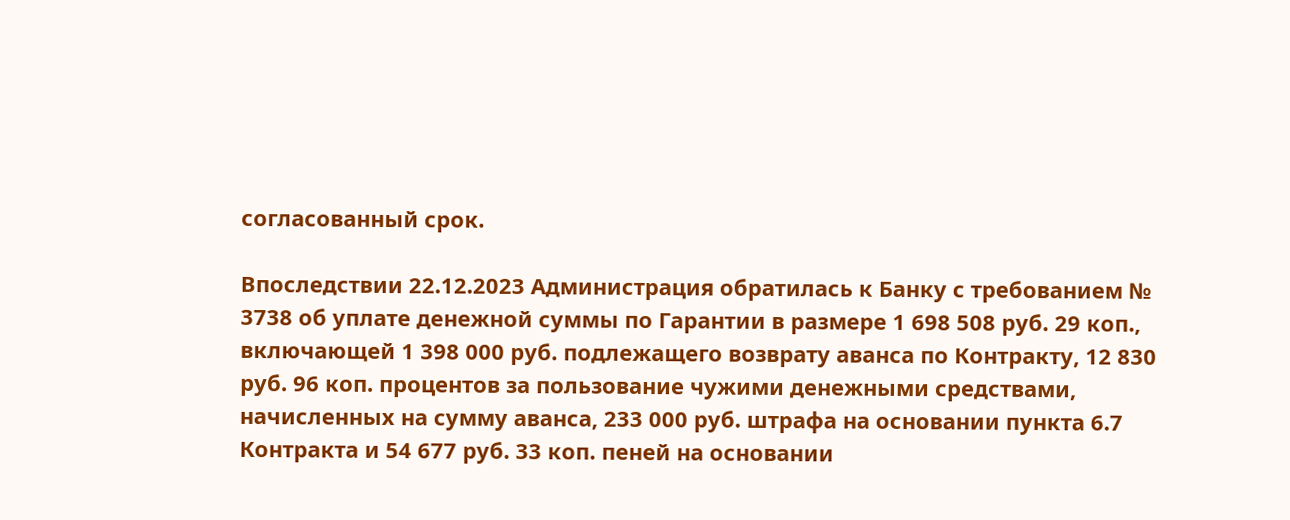согласованный срок.

Впоследствии 22.12.2023 Администрация обратилась к Банку с требованием № 3738 об уплате денежной суммы по Гарантии в размере 1 698 508 руб. 29 коп., включающей 1 398 000 руб. подлежащего возврату аванса по Контракту, 12 830 руб. 96 коп. процентов за пользование чужими денежными средствами, начисленных на сумму аванса, 233 000 руб. штрафа на основании пункта 6.7 Контракта и 54 677 руб. 33 коп. пеней на основании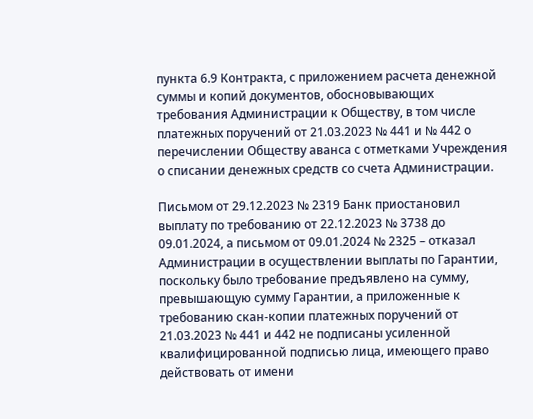пункта 6.9 Контракта, с приложением расчета денежной суммы и копий документов, обосновывающих требования Администрации к Обществу, в том числе платежных поручений от 21.03.2023 № 441 и № 442 о перечислении Обществу аванса с отметками Учреждения о списании денежных средств со счета Администрации.

Письмом от 29.12.2023 № 2319 Банк приостановил выплату по требованию от 22.12.2023 № 3738 до 09.01.2024, а письмом от 09.01.2024 № 2325 – отказал Администрации в осуществлении выплаты по Гарантии, поскольку было требование предъявлено на сумму, превышающую сумму Гарантии, а приложенные к требованию скан-копии платежных поручений от 21.03.2023 № 441 и 442 не подписаны усиленной квалифицированной подписью лица, имеющего право действовать от имени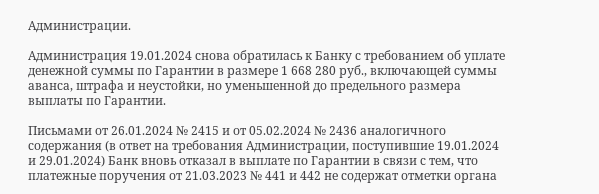Администрации.

Администрация 19.01.2024 снова обратилась к Банку с требованием об уплате денежной суммы по Гарантии в размере 1 668 280 руб., включающей суммы аванса, штрафа и неустойки, но уменьшенной до предельного размера выплаты по Гарантии.

Письмами от 26.01.2024 № 2415 и от 05.02.2024 № 2436 аналогичного содержания (в ответ на требования Администрации, поступившие 19.01.2024 и 29.01.2024) Банк вновь отказал в выплате по Гарантии в связи с тем, что платежные поручения от 21.03.2023 № 441 и 442 не содержат отметки органа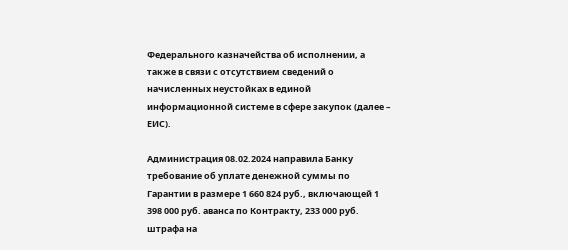Федерального казначейства об исполнении, а также в связи с отсутствием сведений о начисленных неустойках в единой информационной системе в сфере закупок (далее – ЕИС).

Администрация 08.02.2024 направила Банку требование об уплате денежной суммы по Гарантии в размере 1 660 824 руб., включающей 1 398 000 руб. аванса по Контракту, 233 000 руб. штрафа на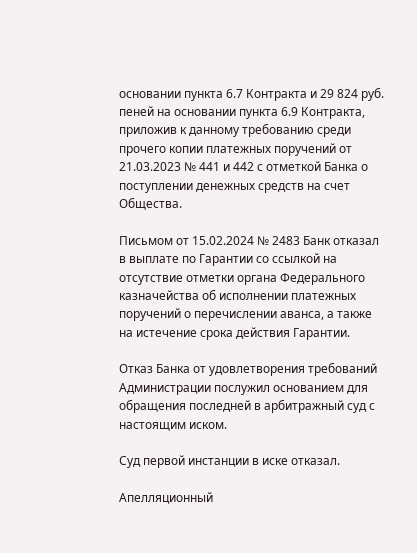основании пункта 6.7 Контракта и 29 824 руб. пеней на основании пункта 6.9 Контракта, приложив к данному требованию среди прочего копии платежных поручений от 21.03.2023 № 441 и 442 с отметкой Банка о поступлении денежных средств на счет Общества.

Письмом от 15.02.2024 № 2483 Банк отказал в выплате по Гарантии со ссылкой на отсутствие отметки органа Федерального казначейства об исполнении платежных поручений о перечислении аванса, а также на истечение срока действия Гарантии.

Отказ Банка от удовлетворения требований Администрации послужил основанием для обращения последней в арбитражный суд с настоящим иском.

Суд первой инстанции в иске отказал.

Апелляционный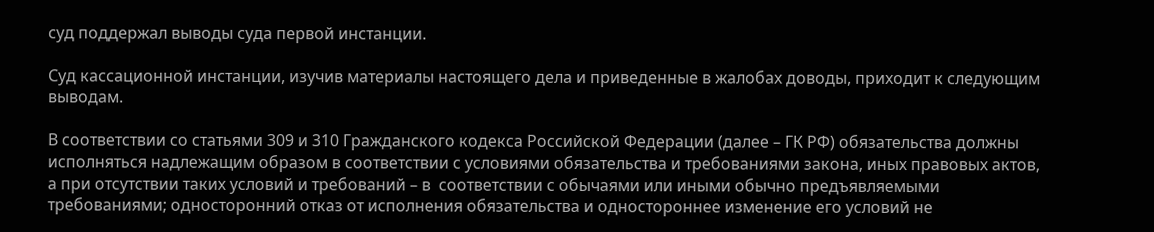суд поддержал выводы суда первой инстанции.

Суд кассационной инстанции, изучив материалы настоящего дела и приведенные в жалобах доводы, приходит к следующим выводам.

В соответствии со статьями 309 и 310 Гражданского кодекса Российской Федерации (далее – ГК РФ) обязательства должны исполняться надлежащим образом в соответствии с условиями обязательства и требованиями закона, иных правовых актов, а при отсутствии таких условий и требований – в  соответствии с обычаями или иными обычно предъявляемыми требованиями; односторонний отказ от исполнения обязательства и одностороннее изменение его условий не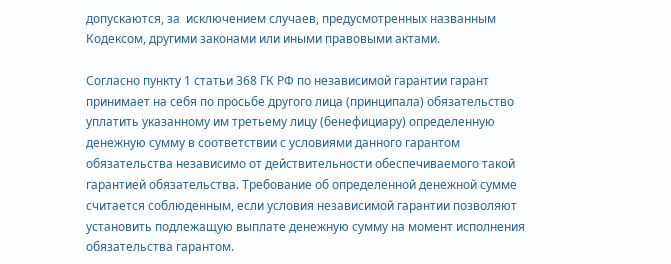допускаются, за  исключением случаев, предусмотренных названным Кодексом, другими законами или иными правовыми актами.

Согласно пункту 1 статьи 368 ГК РФ по независимой гарантии гарант принимает на себя по просьбе другого лица (принципала) обязательство уплатить указанному им третьему лицу (бенефициару) определенную денежную сумму в соответствии с условиями данного гарантом обязательства независимо от действительности обеспечиваемого такой гарантией обязательства. Требование об определенной денежной сумме считается соблюденным, если условия независимой гарантии позволяют установить подлежащую выплате денежную сумму на момент исполнения обязательства гарантом.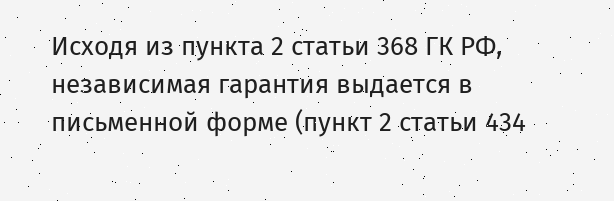Исходя из пункта 2 статьи 368 ГК РФ, независимая гарантия выдается в письменной форме (пункт 2 статьи 434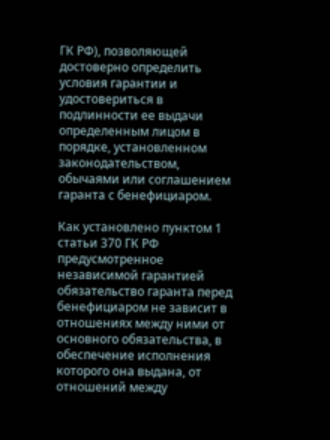ГК РФ), позволяющей достоверно определить условия гарантии и удостовериться в подлинности ее выдачи определенным лицом в порядке, установленном законодательством, обычаями или соглашением гаранта с бенефициаром.

Как установлено пунктом 1 статьи 370 ГК РФ предусмотренное независимой гарантией обязательство гаранта перед бенефициаром не зависит в отношениях между ними от основного обязательства, в обеспечение исполнения которого она выдана, от отношений между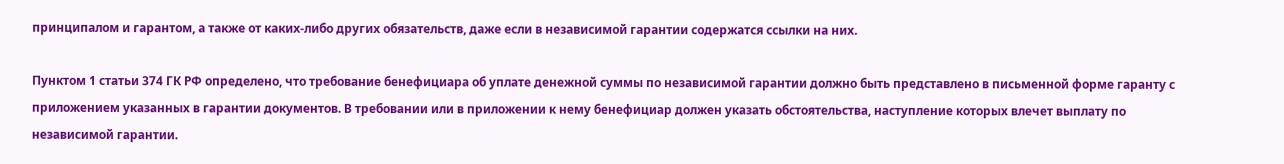принципалом и гарантом, а также от каких-либо других обязательств, даже если в независимой гарантии содержатся ссылки на них.

Пунктом 1 статьи 374 ГК РФ определено, что требование бенефициара об уплате денежной суммы по независимой гарантии должно быть представлено в письменной форме гаранту с приложением указанных в гарантии документов. В требовании или в приложении к нему бенефициар должен указать обстоятельства, наступление которых влечет выплату по независимой гарантии.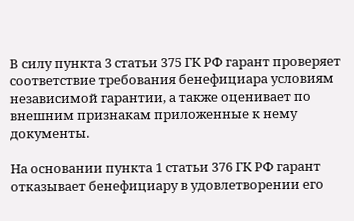В силу пункта 3 статьи 375 ГК РФ гарант проверяет соответствие требования бенефициара условиям независимой гарантии, а также оценивает по внешним признакам приложенные к нему документы.

На основании пункта 1 статьи 376 ГК РФ гарант отказывает бенефициару в удовлетворении его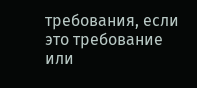требования, если это требование или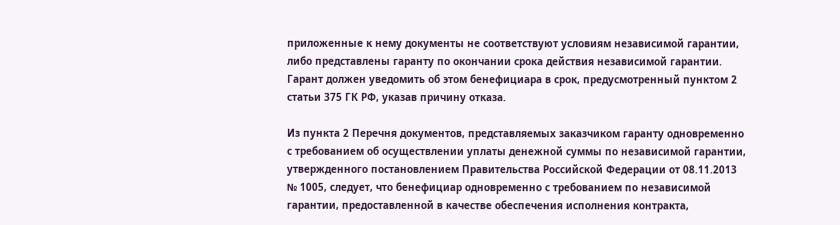приложенные к нему документы не соответствуют условиям независимой гарантии, либо представлены гаранту по окончании срока действия независимой гарантии. Гарант должен уведомить об этом бенефициара в срок, предусмотренный пунктом 2 статьи 375 ГК РФ, указав причину отказа.

Из пункта 2 Перечня документов, представляемых заказчиком гаранту одновременно с требованием об осуществлении уплаты денежной суммы по независимой гарантии, утвержденного постановлением Правительства Российской Федерации от 08.11.2013 № 1005, следует, что бенефициар одновременно с требованием по независимой гарантии, предоставленной в качестве обеспечения исполнения контракта,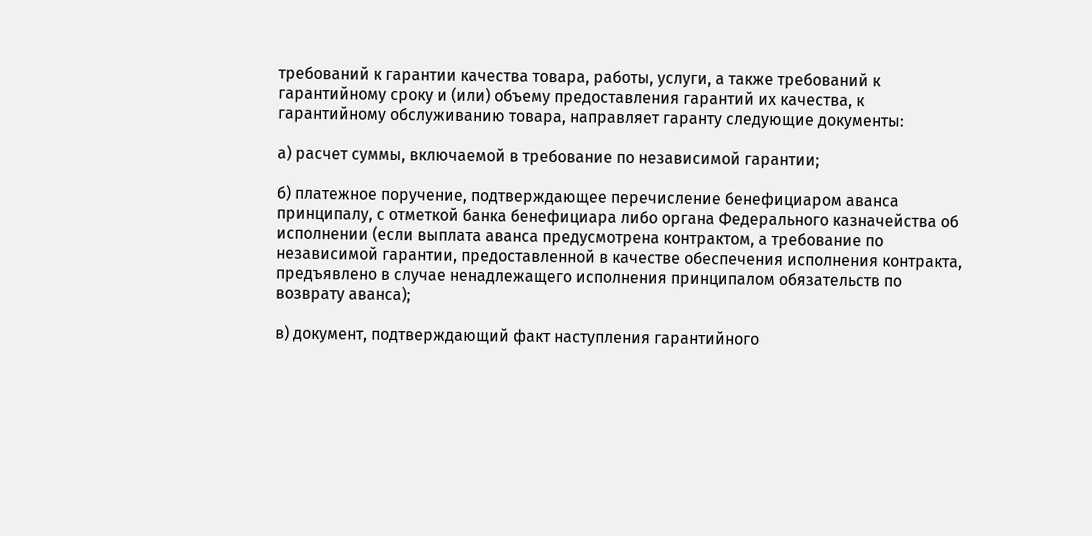требований к гарантии качества товара, работы, услуги, а также требований к гарантийному сроку и (или) объему предоставления гарантий их качества, к гарантийному обслуживанию товара, направляет гаранту следующие документы:

а) расчет суммы, включаемой в требование по независимой гарантии;

б) платежное поручение, подтверждающее перечисление бенефициаром аванса принципалу, с отметкой банка бенефициара либо органа Федерального казначейства об исполнении (если выплата аванса предусмотрена контрактом, а требование по независимой гарантии, предоставленной в качестве обеспечения исполнения контракта, предъявлено в случае ненадлежащего исполнения принципалом обязательств по возврату аванса);

в) документ, подтверждающий факт наступления гарантийного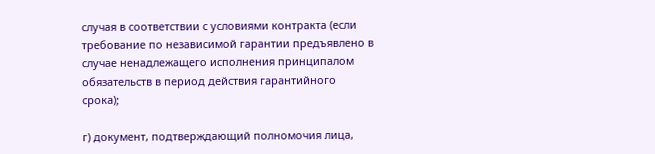случая в соответствии с условиями контракта (если требование по независимой гарантии предъявлено в случае ненадлежащего исполнения принципалом обязательств в период действия гарантийного срока);

г) документ, подтверждающий полномочия лица,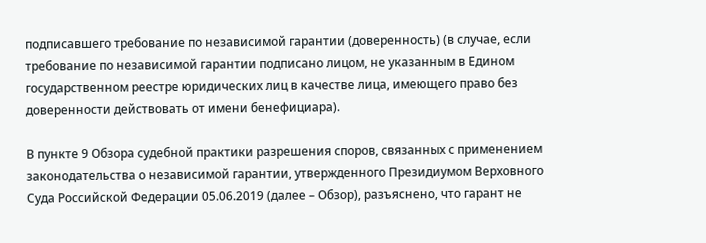подписавшего требование по независимой гарантии (доверенность) (в случае, если требование по независимой гарантии подписано лицом, не указанным в Едином государственном реестре юридических лиц в качестве лица, имеющего право без доверенности действовать от имени бенефициара).

В пункте 9 Обзора судебной практики разрешения споров, связанных с применением законодательства о независимой гарантии, утвержденного Президиумом Верховного Суда Российской Федерации 05.06.2019 (далее – Обзор), разъяснено, что гарант не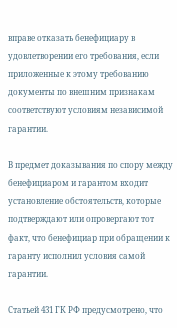вправе отказать бенефициару в удовлетворении его требования, если приложенные к этому требованию документы по внешним признакам соответствуют условиям независимой гарантии.

В предмет доказывания по спору между бенефициаром и гарантом входит установление обстоятельств, которые подтверждают или опровергают тот факт, что бенефициар при обращении к гаранту исполнил условия самой гарантии.

Статьей 431 ГК РФ предусмотрено, что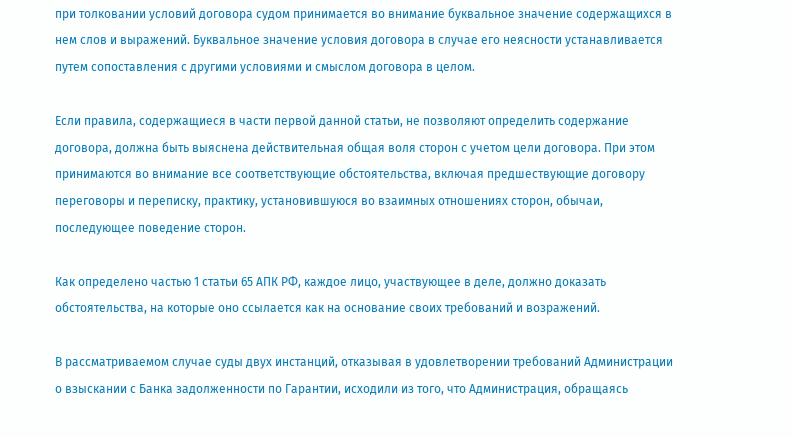при толковании условий договора судом принимается во внимание буквальное значение содержащихся в нем слов и выражений. Буквальное значение условия договора в случае его неясности устанавливается путем сопоставления с другими условиями и смыслом договора в целом.

Если правила, содержащиеся в части первой данной статьи, не позволяют определить содержание договора, должна быть выяснена действительная общая воля сторон с учетом цели договора. При этом принимаются во внимание все соответствующие обстоятельства, включая предшествующие договору переговоры и переписку, практику, установившуюся во взаимных отношениях сторон, обычаи, последующее поведение сторон.

Как определено частью 1 статьи 65 АПК РФ, каждое лицо, участвующее в деле, должно доказать обстоятельства, на которые оно ссылается как на основание своих требований и возражений.

В рассматриваемом случае суды двух инстанций, отказывая в удовлетворении требований Администрации о взыскании с Банка задолженности по Гарантии, исходили из того, что Администрация, обращаясь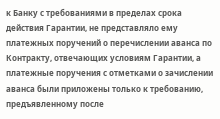к Банку с требованиями в пределах срока действия Гарантии, не представляло ему платежных поручений о перечислении аванса по Контракту, отвечающих условиям Гарантии, а платежные поручения с отметками о зачислении аванса были приложены только к требованию, предъявленному после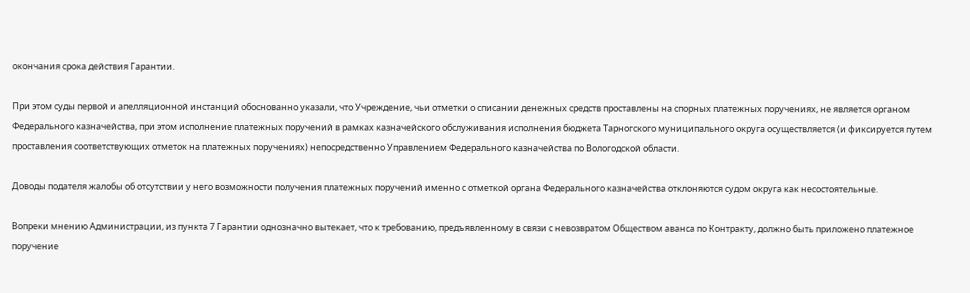окончания срока действия Гарантии.

При этом суды первой и апелляционной инстанций обоснованно указали, что Учреждение, чьи отметки о списании денежных средств проставлены на спорных платежных поручениях, не является органом Федерального казначейства, при этом исполнение платежных поручений в рамках казначейского обслуживания исполнения бюджета Тарногского муниципального округа осуществляется (и фиксируется путем проставления соответствующих отметок на платежных поручениях) непосредственно Управлением Федерального казначейства по Вологодской области.

Доводы подателя жалобы об отсутствии у него возможности получения платежных поручений именно с отметкой органа Федерального казначейства отклоняются судом округа как несостоятельные.

Вопреки мнению Администрации, из пункта 7 Гарантии однозначно вытекает, что к требованию, предъявленному в связи с невозвратом Обществом аванса по Контракту, должно быть приложено платежное поручение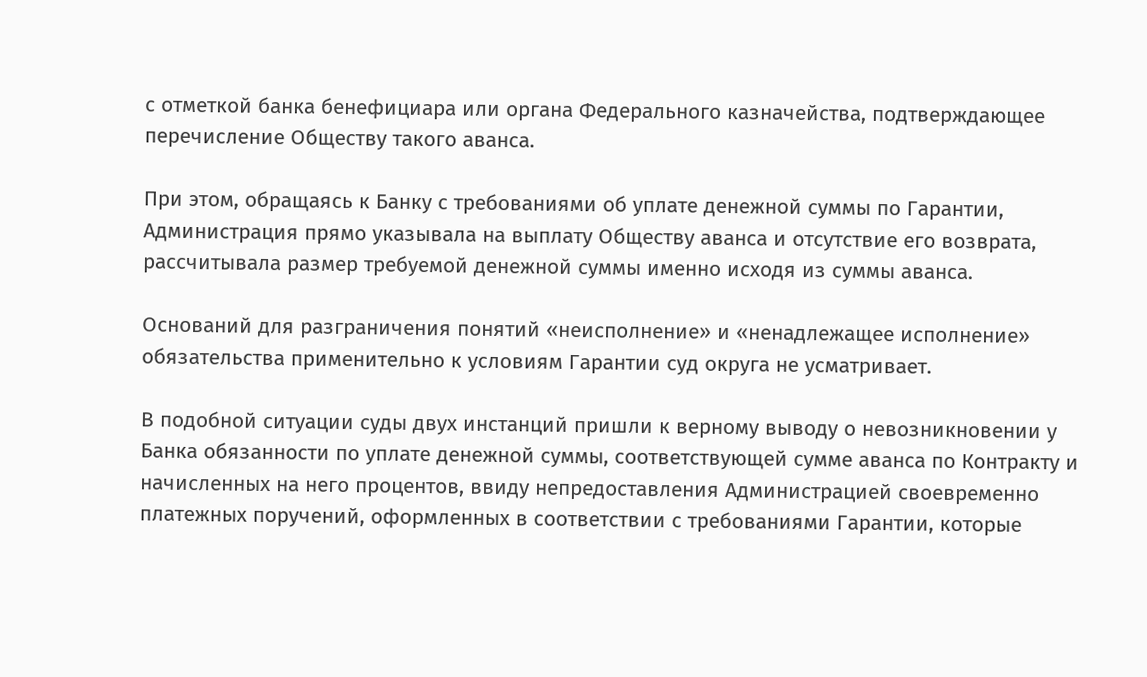с отметкой банка бенефициара или органа Федерального казначейства, подтверждающее перечисление Обществу такого аванса.

При этом, обращаясь к Банку с требованиями об уплате денежной суммы по Гарантии, Администрация прямо указывала на выплату Обществу аванса и отсутствие его возврата, рассчитывала размер требуемой денежной суммы именно исходя из суммы аванса.

Оснований для разграничения понятий «неисполнение» и «ненадлежащее исполнение» обязательства применительно к условиям Гарантии суд округа не усматривает.

В подобной ситуации суды двух инстанций пришли к верному выводу о невозникновении у Банка обязанности по уплате денежной суммы, соответствующей сумме аванса по Контракту и начисленных на него процентов, ввиду непредоставления Администрацией своевременно платежных поручений, оформленных в соответствии с требованиями Гарантии, которые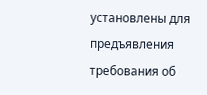установлены для предъявления требования об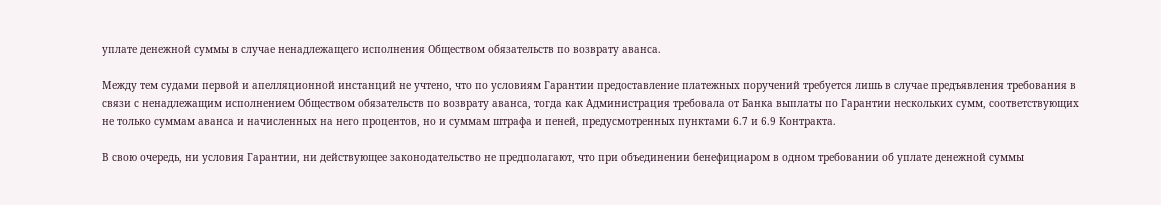уплате денежной суммы в случае ненадлежащего исполнения Обществом обязательств по возврату аванса.

Между тем судами первой и апелляционной инстанций не учтено, что по условиям Гарантии предоставление платежных поручений требуется лишь в случае предъявления требования в связи с ненадлежащим исполнением Обществом обязательств по возврату аванса, тогда как Администрация требовала от Банка выплаты по Гарантии нескольких сумм, соответствующих не только суммам аванса и начисленных на него процентов, но и суммам штрафа и пеней, предусмотренных пунктами 6.7 и 6.9 Контракта.

В свою очередь, ни условия Гарантии, ни действующее законодательство не предполагают, что при объединении бенефициаром в одном требовании об уплате денежной суммы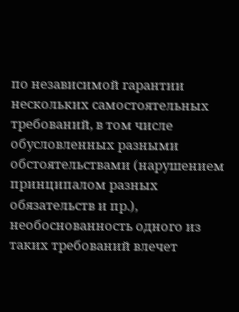по независимой гарантии нескольких самостоятельных требований, в том числе обусловленных разными обстоятельствами (нарушением принципалом разных обязательств и пр.), необоснованность одного из таких требований влечет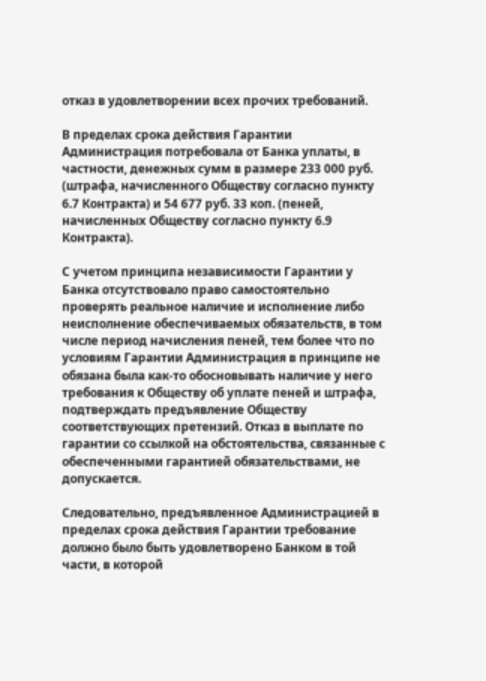отказ в удовлетворении всех прочих требований.

В пределах срока действия Гарантии Администрация потребовала от Банка уплаты, в частности, денежных сумм в размере 233 000 руб. (штрафа, начисленного Обществу согласно пункту 6.7 Контракта) и 54 677 руб. 33 коп. (пеней, начисленных Обществу согласно пункту 6.9 Контракта).

С учетом принципа независимости Гарантии у Банка отсутствовало право самостоятельно проверять реальное наличие и исполнение либо неисполнение обеспечиваемых обязательств, в том числе период начисления пеней, тем более что по условиям Гарантии Администрация в принципе не обязана была как-то обосновывать наличие у него требования к Обществу об уплате пеней и штрафа, подтверждать предъявление Обществу соответствующих претензий. Отказ в выплате по гарантии со ссылкой на обстоятельства, связанные с обеспеченными гарантией обязательствами, не допускается.

Следовательно, предъявленное Администрацией в пределах срока действия Гарантии требование должно было быть удовлетворено Банком в той части, в которой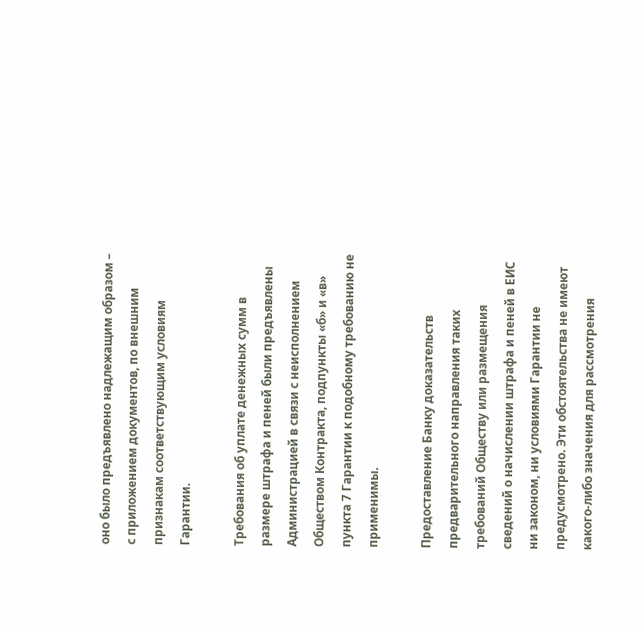оно было предъявлено надлежащим образом – с приложением документов, по внешним признакам соответствующим условиям Гарантии.

Требования об уплате денежных сумм в размере штрафа и пеней были предъявлены Администрацией в связи с неисполнением Обществом Контракта, подпункты «б» и «в» пункта 7 Гарантии к подобному требованию не применимы.

Предоставление Банку доказательств предварительного направления таких требований Обществу или размещения сведений о начислении штрафа и пеней в ЕИС ни законом, ни условиями Гарантии не предусмотрено. Эти обстоятельства не имеют какого-либо значения для рассмотрения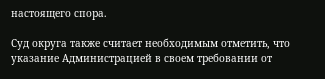настоящего спора.

Суд округа также считает необходимым отметить, что указание Администрацией в своем требовании от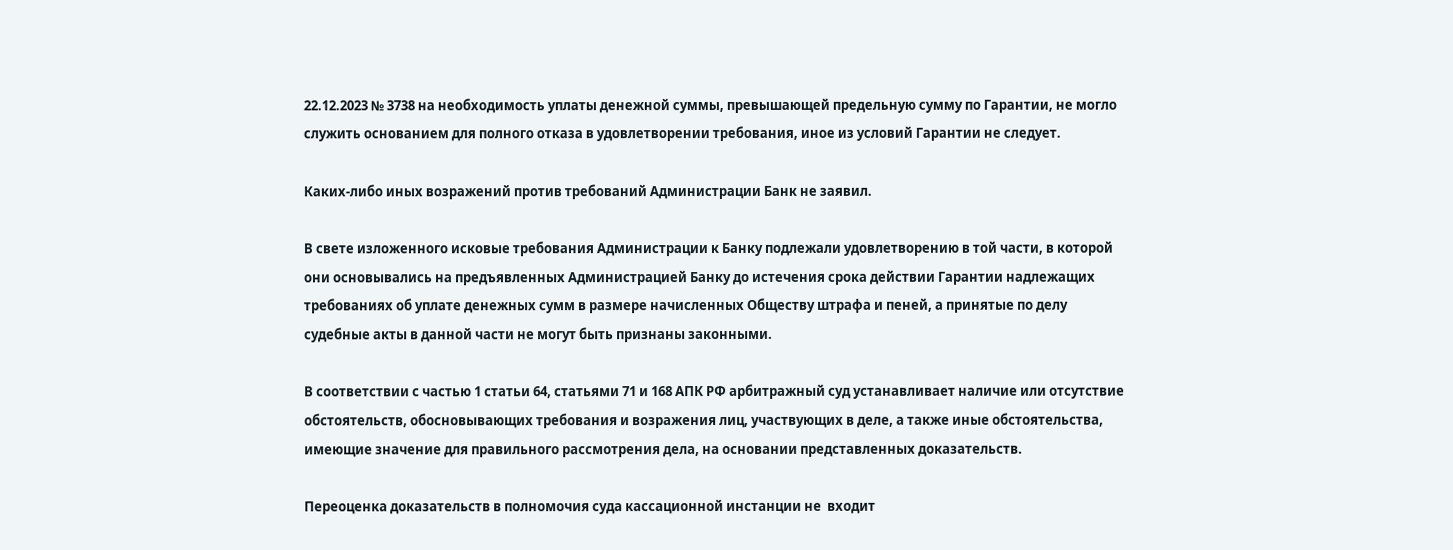22.12.2023 № 3738 на необходимость уплаты денежной суммы, превышающей предельную сумму по Гарантии, не могло служить основанием для полного отказа в удовлетворении требования, иное из условий Гарантии не следует.

Каких-либо иных возражений против требований Администрации Банк не заявил.

В свете изложенного исковые требования Администрации к Банку подлежали удовлетворению в той части, в которой они основывались на предъявленных Администрацией Банку до истечения срока действии Гарантии надлежащих требованиях об уплате денежных сумм в размере начисленных Обществу штрафа и пеней, а принятые по делу судебные акты в данной части не могут быть признаны законными.

В соответствии с частью 1 статьи 64, статьями 71 и 168 АПК РФ арбитражный суд устанавливает наличие или отсутствие обстоятельств, обосновывающих требования и возражения лиц, участвующих в деле, а также иные обстоятельства, имеющие значение для правильного рассмотрения дела, на основании представленных доказательств.

Переоценка доказательств в полномочия суда кассационной инстанции не  входит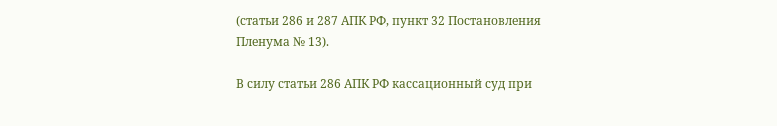(статьи 286 и 287 АПК РФ, пункт 32 Постановления Пленума № 13).

В силу статьи 286 АПК РФ кассационный суд при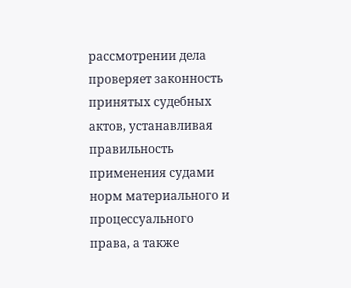рассмотрении дела проверяет законность принятых судебных актов, устанавливая правильность применения судами норм материального и процессуального права, а также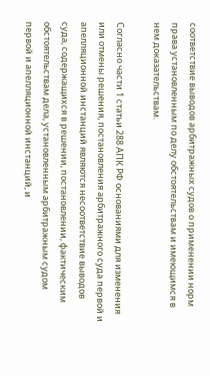соответствие выводов арбитражных судов о применении норм права установленным по делу обстоятельствам и имеющимся в нем доказательствам.

Согласно части 1 статьи 288 АПК РФ основаниями для изменения или отмены решения, постановления арбитражного суда первой и апелляционной инстанций являются несоответствие выводов суда, содержащихся в решении, постановлении, фактическим обстоятельствам дела, установленным арбитражным судом первой и апелляционной инстанций, и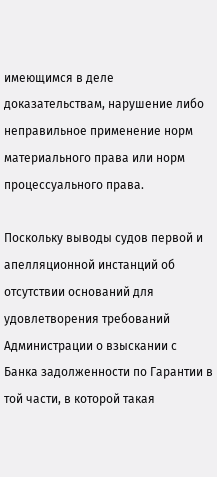имеющимся в деле доказательствам, нарушение либо неправильное применение норм материального права или норм процессуального права.

Поскольку выводы судов первой и апелляционной инстанций об отсутствии оснований для удовлетворения требований Администрации о взыскании с Банка задолженности по Гарантии в той части, в которой такая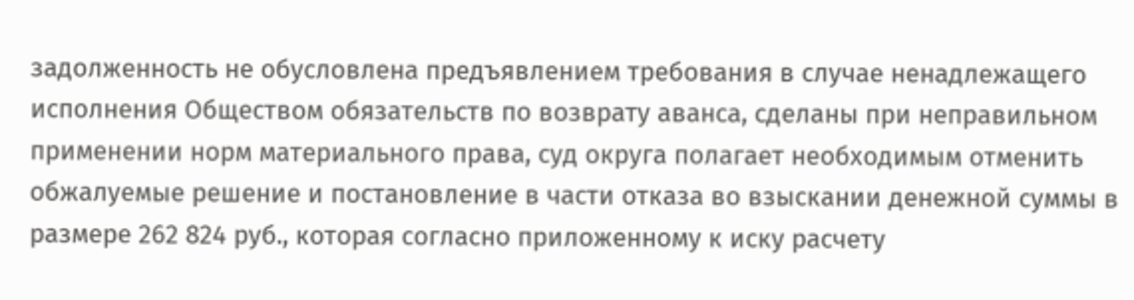задолженность не обусловлена предъявлением требования в случае ненадлежащего исполнения Обществом обязательств по возврату аванса, сделаны при неправильном применении норм материального права, суд округа полагает необходимым отменить обжалуемые решение и постановление в части отказа во взыскании денежной суммы в размере 262 824 руб., которая согласно приложенному к иску расчету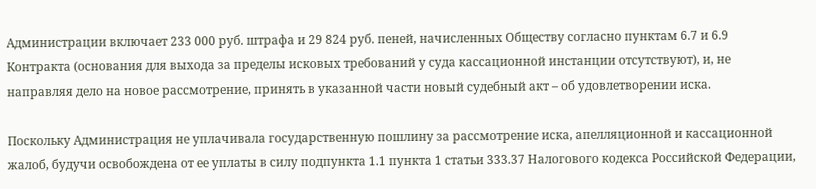Администрации включает 233 000 руб. штрафа и 29 824 руб. пеней, начисленных Обществу согласно пунктам 6.7 и 6.9 Контракта (основания для выхода за пределы исковых требований у суда кассационной инстанции отсутствуют), и, не направляя дело на новое рассмотрение, принять в указанной части новый судебный акт – об удовлетворении иска.

Поскольку Администрация не уплачивала государственную пошлину за рассмотрение иска, апелляционной и кассационной жалоб, будучи освобождена от ее уплаты в силу подпункта 1.1 пункта 1 статьи 333.37 Налогового кодекса Российской Федерации,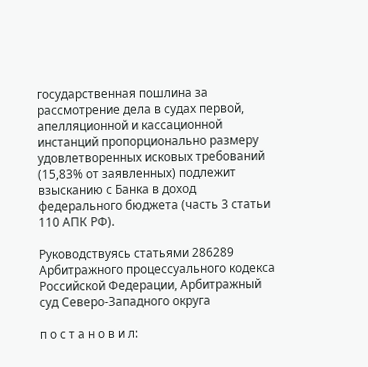государственная пошлина за рассмотрение дела в судах первой, апелляционной и кассационной инстанций пропорционально размеру удовлетворенных исковых требований (15,83% от заявленных) подлежит взысканию с Банка в доход федерального бюджета (часть 3 статьи 110 АПК РФ).

Руководствуясь статьями 286289 Арбитражного процессуального кодекса Российской Федерации, Арбитражный суд Северо-Западного округа

п о с т а н о в и л: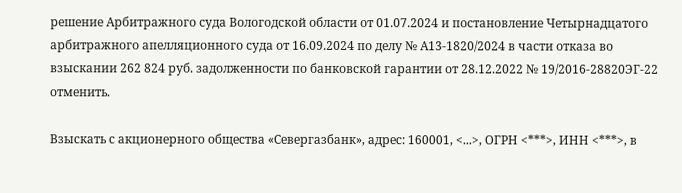решение Арбитражного суда Вологодской области от 01.07.2024 и постановление Четырнадцатого арбитражного апелляционного суда от 16.09.2024 по делу № А13-1820/2024 в части отказа во взыскании 262 824 руб. задолженности по банковской гарантии от 28.12.2022 № 19/2016-28820ЭГ-22 отменить.

Взыскать с акционерного общества «Севергазбанк», адрес: 160001, <...>, ОГРН <***>, ИНН <***>, в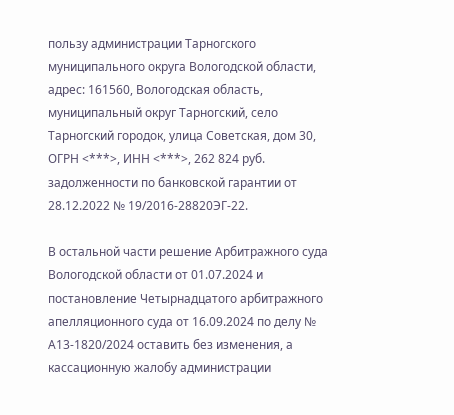пользу администрации Тарногского муниципального округа Вологодской области, адрес: 161560, Вологодская область, муниципальный округ Тарногский, село Тарногский городок, улица Советская, дом 30, ОГРН <***>, ИНН <***>, 262 824 руб. задолженности по банковской гарантии от 28.12.2022 № 19/2016-28820ЭГ-22.

В остальной части решение Арбитражного суда Вологодской области от 01.07.2024 и постановление Четырнадцатого арбитражного апелляционного суда от 16.09.2024 по делу № А13-1820/2024 оставить без изменения, а кассационную жалобу администрации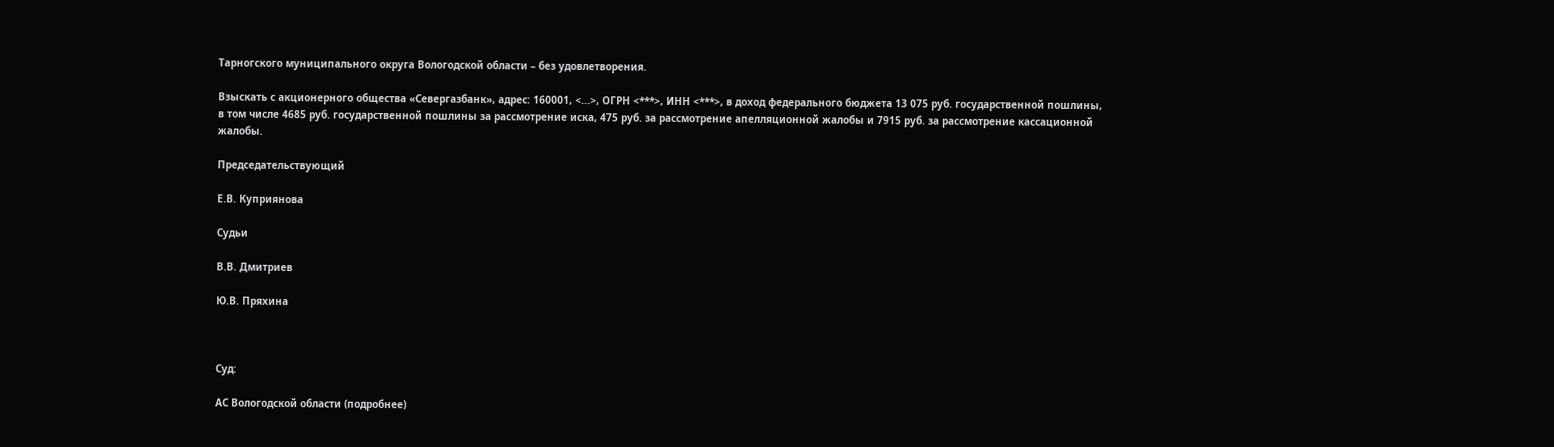Тарногского муниципального округа Вологодской области – без удовлетворения.

Взыскать с акционерного общества «Севергазбанк», адрес: 160001, <...>, ОГРН <***>, ИНН <***>, в доход федерального бюджета 13 075 руб. государственной пошлины, в том числе 4685 руб. государственной пошлины за рассмотрение иска, 475 руб. за рассмотрение апелляционной жалобы и 7915 руб. за рассмотрение кассационной жалобы.

Председательствующий

Е.В. Куприянова

Судьи

В.В. Дмитриев

Ю.В. Пряхина



Суд:

АС Вологодской области (подробнее)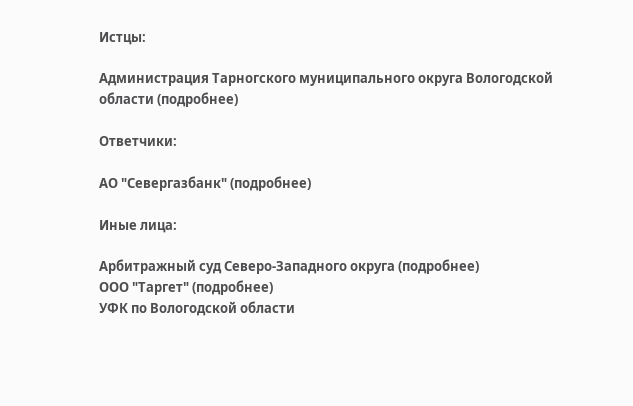Истцы:

Администрация Тарногского муниципального округа Вологодской области (подробнее)

Ответчики:

АО "Севергазбанк" (подробнее)

Иные лица:

Арбитражный суд Северо-Западного округа (подробнее)
ООО "Таргет" (подробнее)
УФК по Вологодской области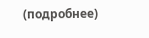(подробнее)